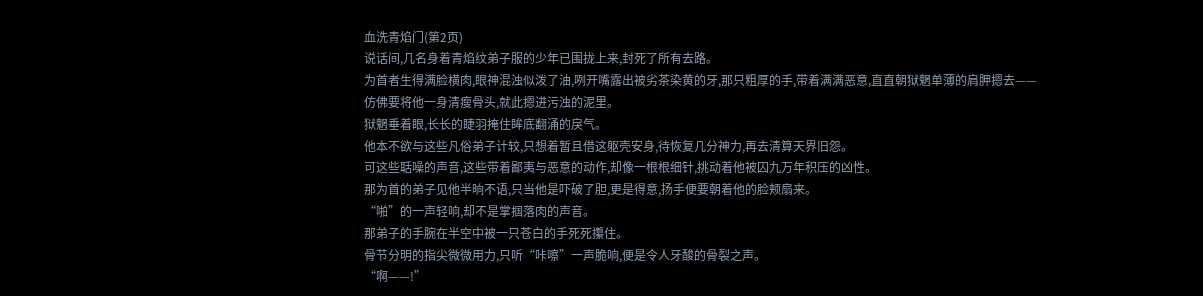血洗青焰门(第2页)
说话间,几名身着青焰纹弟子服的少年已围拢上来,封死了所有去路。
为首者生得满脸横肉,眼神混浊似泼了油,咧开嘴露出被劣茶染黄的牙,那只粗厚的手,带着满满恶意,直直朝狱魍单薄的肩胛摁去——
仿佛要将他一身清瘦骨头,就此摁进污浊的泥里。
狱魍垂着眼,长长的睫羽掩住眸底翻涌的戾气。
他本不欲与这些凡俗弟子计较,只想着暂且借这躯壳安身,待恢复几分神力,再去清算天界旧怨。
可这些聒噪的声音,这些带着鄙夷与恶意的动作,却像一根根细针,挑动着他被囚九万年积压的凶性。
那为首的弟子见他半晌不语,只当他是吓破了胆,更是得意,扬手便要朝着他的脸颊扇来。
“啪”的一声轻响,却不是掌掴落肉的声音。
那弟子的手腕在半空中被一只苍白的手死死攥住。
骨节分明的指尖微微用力,只听“咔嚓”一声脆响,便是令人牙酸的骨裂之声。
“啊——!”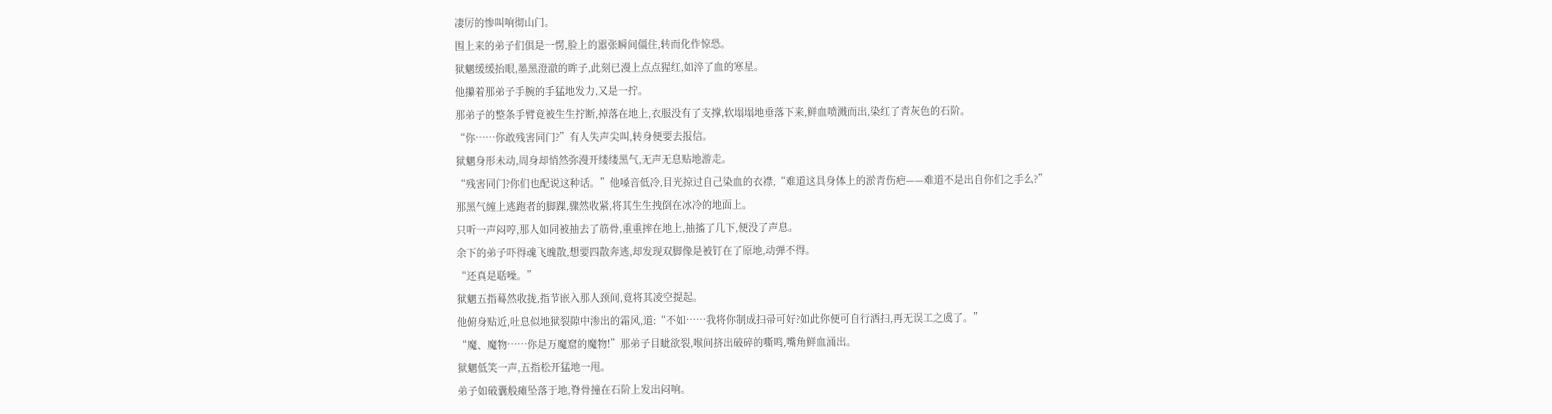凄厉的惨叫响彻山门。
围上来的弟子们俱是一愣,脸上的嚣张瞬间僵住,转而化作惊恐。
狱魍缓缓抬眼,墨黑澄澈的眸子,此刻已漫上点点猩红,如淬了血的寒星。
他攥着那弟子手腕的手猛地发力,又是一拧。
那弟子的整条手臂竟被生生拧断,掉落在地上,衣服没有了支撑,软塌塌地垂落下来,鲜血喷溅而出,染红了青灰色的石阶。
“你……你敢残害同门?”有人失声尖叫,转身便要去报信。
狱魍身形未动,周身却悄然弥漫开缕缕黑气,无声无息贴地游走。
“残害同门?你们也配说这种话。”他嗓音低冷,目光掠过自己染血的衣襟,“难道这具身体上的淤青伤疤——难道不是出自你们之手么?”
那黑气缠上逃跑者的脚踝,骤然收紧,将其生生拽倒在冰冷的地面上。
只听一声闷哼,那人如同被抽去了筋骨,重重摔在地上,抽搐了几下,便没了声息。
余下的弟子吓得魂飞魄散,想要四散奔逃,却发现双脚像是被钉在了原地,动弹不得。
“还真是聒噪。”
狱魍五指蓦然收拢,指节嵌入那人颈间,竟将其凌空提起。
他俯身贴近,吐息似地狱裂隙中渗出的霜风,道:“不如……我将你制成扫帚可好?如此你便可自行洒扫,再无误工之虞了。”
“魔、魔物……你是万魔窟的魔物!”那弟子目眦欲裂,喉间挤出破碎的嘶鸣,嘴角鲜血涌出。
狱魍低笑一声,五指松开猛地一甩。
弟子如破囊般瘫坠落于地,脊骨撞在石阶上发出闷响。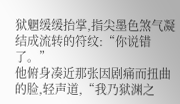狱魍缓缓抬掌,指尖墨色煞气凝结成流转的符纹:“你说错了。”
他俯身凑近那张因剧痛而扭曲的脸,轻声道,“我乃狱渊之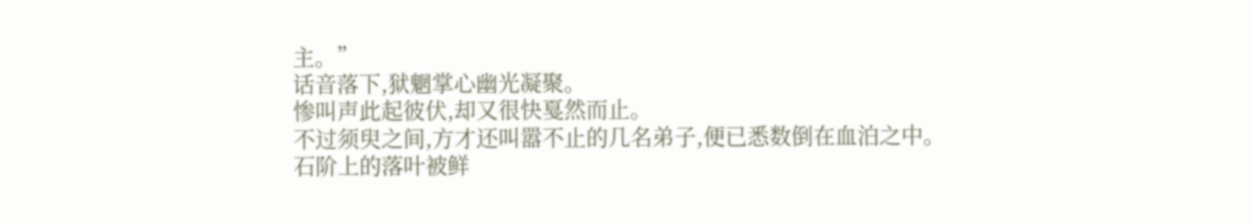主。”
话音落下,狱魍掌心幽光凝聚。
惨叫声此起彼伏,却又很快戛然而止。
不过须臾之间,方才还叫嚣不止的几名弟子,便已悉数倒在血泊之中。
石阶上的落叶被鲜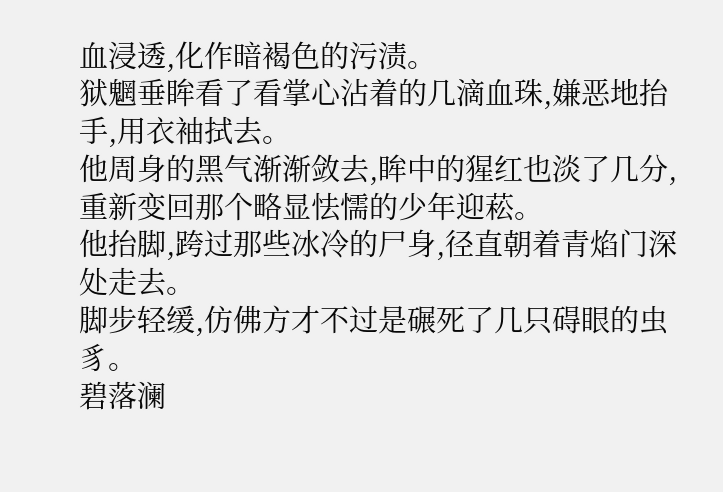血浸透,化作暗褐色的污渍。
狱魍垂眸看了看掌心沾着的几滴血珠,嫌恶地抬手,用衣袖拭去。
他周身的黑气渐渐敛去,眸中的猩红也淡了几分,重新变回那个略显怯懦的少年迎菘。
他抬脚,跨过那些冰冷的尸身,径直朝着青焰门深处走去。
脚步轻缓,仿佛方才不过是碾死了几只碍眼的虫豸。
碧落澜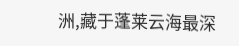洲,藏于蓬莱云海最深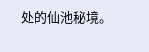处的仙池秘境。